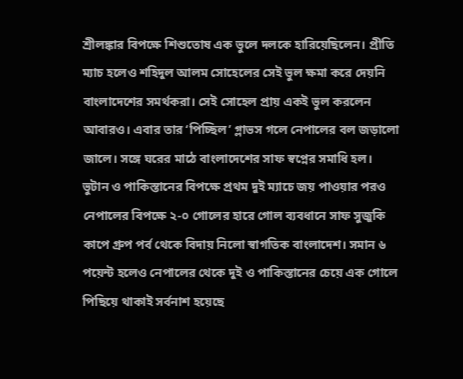শ্রীলঙ্কার বিপক্ষে শিশুতোষ এক ভুলে দলকে হারিয়েছিলেন। প্রীতি ম্যাচ হলেও শহিদুল আলম সোহেলের সেই ভুল ক্ষমা করে দেয়নি বাংলাদেশের সমর্থকরা। সেই সোহেল প্রায় একই ভুল করলেন আবারও। এবার তার ‘পিচ্ছিল’ গ্লাভস গলে নেপালের বল জড়ালো জালে। সঙ্গে ঘরের মাঠে বাংলাদেশের সাফ স্বপ্নের সমাধি হল।
ভুটান ও পাকিস্তানের বিপক্ষে প্রথম দুই ম্যাচে জয় পাওয়ার পরও নেপালের বিপক্ষে ২-০ গোলের হারে গোল ব্যবধানে সাফ সুজুকি কাপে গ্রুপ পর্ব থেকে বিদায় নিলো স্বাগতিক বাংলাদেশ। সমান ৬ পয়েন্ট হলেও নেপালের থেকে দুই ও পাকিস্তানের চেয়ে এক গোলে পিছিয়ে থাকাই সর্বনাশ হয়েছে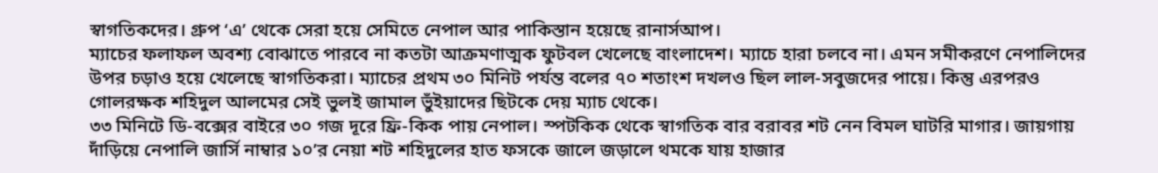স্বাগতিকদের। গ্রুপ ‘এ’ থেকে সেরা হয়ে সেমিতে নেপাল আর পাকিস্তান হয়েছে রানার্সআপ।
ম্যাচের ফলাফল অবশ্য বোঝাতে পারবে না কতটা আক্রমণাত্মক ফুটবল খেলেছে বাংলাদেশ। ম্যাচে হারা চলবে না। এমন সমীকরণে নেপালিদের উপর চড়াও হয়ে খেলেছে স্বাগতিকরা। ম্যাচের প্রথম ৩০ মিনিট পর্যন্ত বলের ৭০ শতাংশ দখলও ছিল লাল-সবুজদের পায়ে। কিন্তু এরপরও গোলরক্ষক শহিদুল আলমের সেই ভুলই জামাল ভুঁইয়াদের ছিটকে দেয় ম্যাচ থেকে।
৩৩ মিনিটে ডি-বক্সের বাইরে ৩০ গজ দূরে ফ্রি-কিক পায় নেপাল। স্পটকিক থেকে স্বাগতিক বার বরাবর শট নেন বিমল ঘাটরি মাগার। জায়গায় দাঁড়িয়ে নেপালি জার্সি নাম্বার ১০’র নেয়া শট শহিদুলের হাত ফসকে জালে জড়ালে থমকে যায় হাজার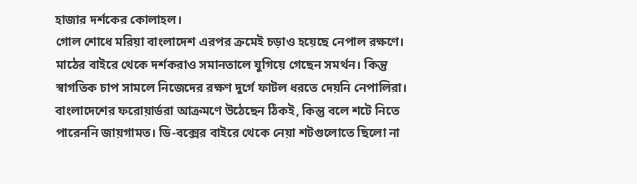হাজার দর্শকের কোলাহল।
গোল শোধে মরিয়া বাংলাদেশ এরপর ক্রমেই চড়াও হয়েছে নেপাল রক্ষণে। মাঠের বাইরে থেকে দর্শকরাও সমানতালে যুগিয়ে গেছেন সমর্থন। কিন্তু স্বাগতিক চাপ সামলে নিজেদের রক্ষণ দুর্গে ফাটল ধরতে দেয়নি নেপালিরা।
বাংলাদেশের ফরোয়ার্ডরা আক্রমণে উঠেছেন ঠিকই, কিন্তু বলে শটে নিতে পারেননি জায়গামত। ডি-বক্সের বাইরে থেকে নেয়া শটগুলোতে ছিলো না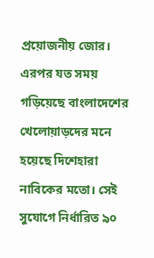প্রয়োজনীয় জোর। এরপর যত সময় গড়িয়েছে বাংলাদেশের খেলোয়াড়দের মনে হয়েছে দিশেহারা নাবিকের মতো। সেই সুযোগে নির্ধারিত ৯০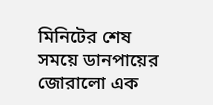মিনিটের শেষ সময়ে ডানপায়ের জোরালো এক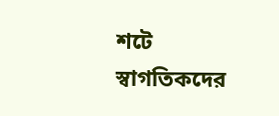শটে স্বাগতিকদের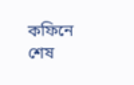কফিনে শেষ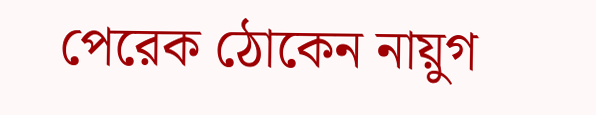পেরেক ঠোকেন নায়ুগ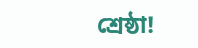শ্রেষ্ঠা!